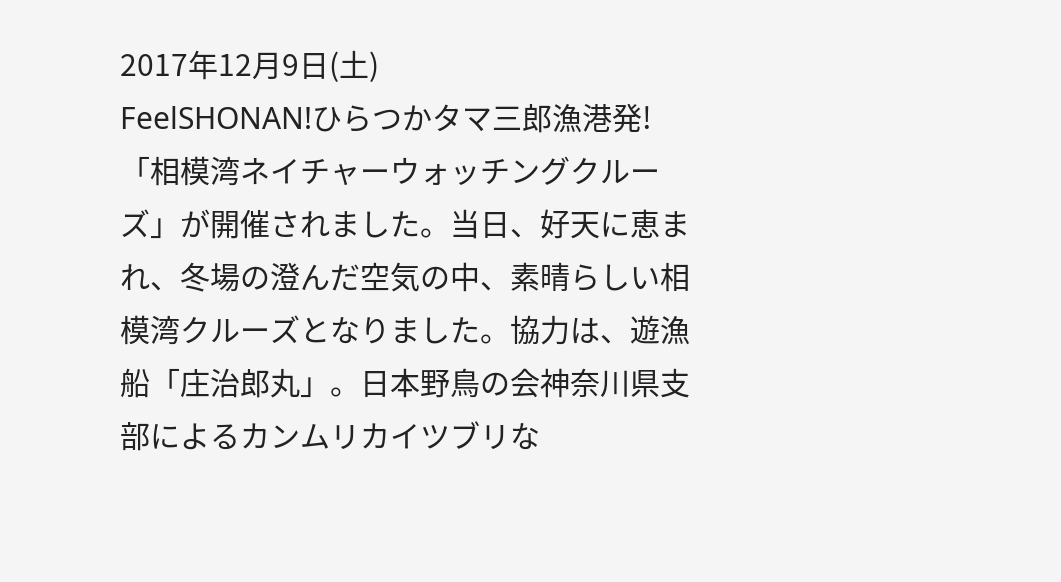2017年12月9日(土)
FeelSHONAN!ひらつかタマ三郎漁港発!
「相模湾ネイチャーウォッチングクルーズ」が開催されました。当日、好天に恵まれ、冬場の澄んだ空気の中、素晴らしい相模湾クルーズとなりました。協力は、遊漁船「庄治郎丸」。日本野鳥の会神奈川県支部によるカンムリカイツブリな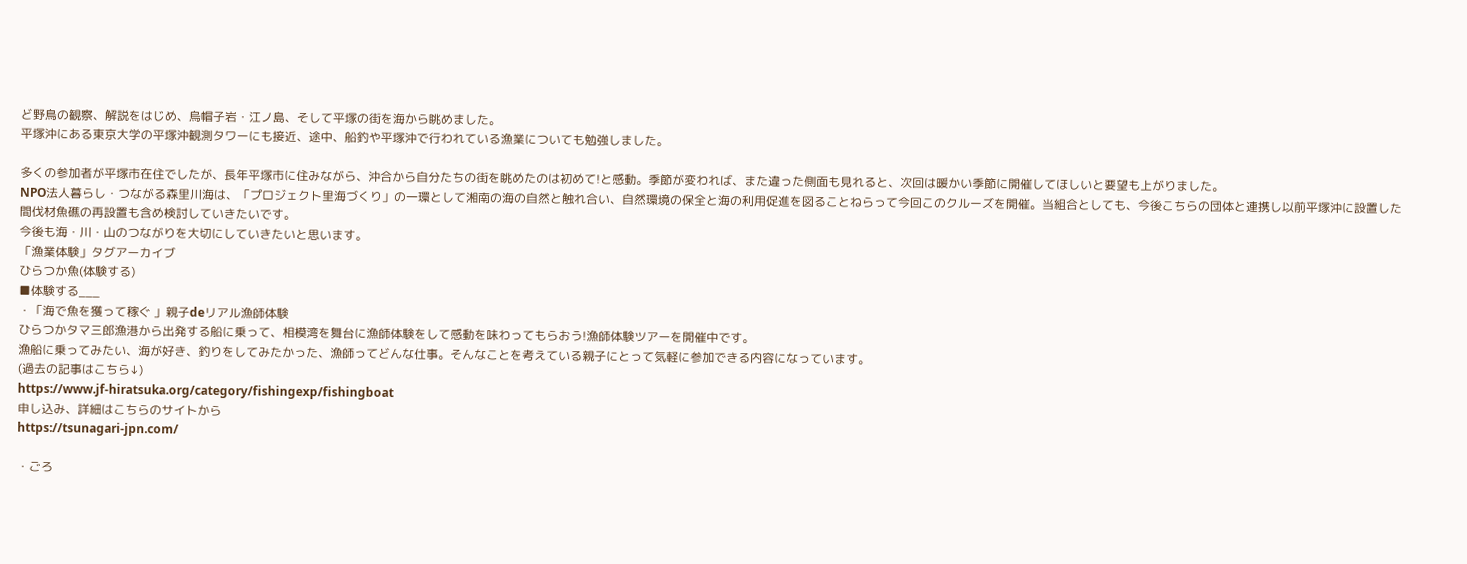ど野鳥の観察、解説をはじめ、烏帽子岩・江ノ島、そして平塚の街を海から眺めました。
平塚沖にある東京大学の平塚沖観測タワーにも接近、途中、船釣や平塚沖で行われている漁業についても勉強しました。

多くの参加者が平塚市在住でしたが、長年平塚市に住みながら、沖合から自分たちの街を眺めたのは初めて!と感動。季節が変われば、また違った側面も見れると、次回は暖かい季節に開催してほしいと要望も上がりました。
NPO法人暮らし・つながる森里川海は、「プロジェクト里海づくり」の一環として湘南の海の自然と触れ合い、自然環境の保全と海の利用促進を図ることねらって今回このクルーズを開催。当組合としても、今後こちらの団体と連携し以前平塚沖に設置した間伐材魚礁の再設置も含め検討していきたいです。
今後も海・川・山のつながりを大切にしていきたいと思います。
「漁業体験」タグアーカイブ
ひらつか魚(体験する)
■体験する___
・「海で魚を獲って稼ぐ 」親子deリアル漁師体験
ひらつかタマ三郎漁港から出発する船に乗って、相模湾を舞台に漁師体験をして感動を味わってもらおう!漁師体験ツアーを開催中です。
漁船に乗ってみたい、海が好き、釣りをしてみたかった、漁師ってどんな仕事。そんなことを考えている親子にとって気軽に参加できる内容になっています。
(過去の記事はこちら↓)
https://www.jf-hiratsuka.org/category/fishingexp/fishingboat
申し込み、詳細はこちらのサイトから
https://tsunagari-jpn.com/

・ごろ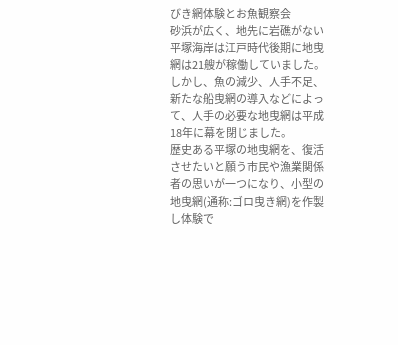びき網体験とお魚観察会
砂浜が広く、地先に岩礁がない平塚海岸は江戸時代後期に地曳網は21艘が稼働していました。しかし、魚の減少、人手不足、新たな船曳網の導入などによって、人手の必要な地曳網は平成18年に幕を閉じました。
歴史ある平塚の地曳網を、復活させたいと願う市民や漁業関係者の思いが一つになり、小型の地曳網(通称:ゴロ曳き網)を作製し体験で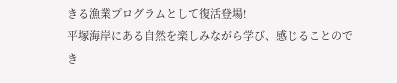きる漁業プログラムとして復活登場!
平塚海岸にある自然を楽しみながら学び、感じることのでき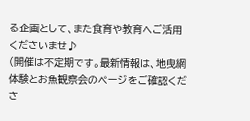る企画として、また食育や教育へご活用くださいませ♪
(開催は不定期です。最新情報は、地曳網体験とお魚観察会のページをご確認くださ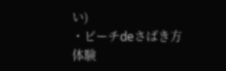い)
・ビーチdeさばき方体験